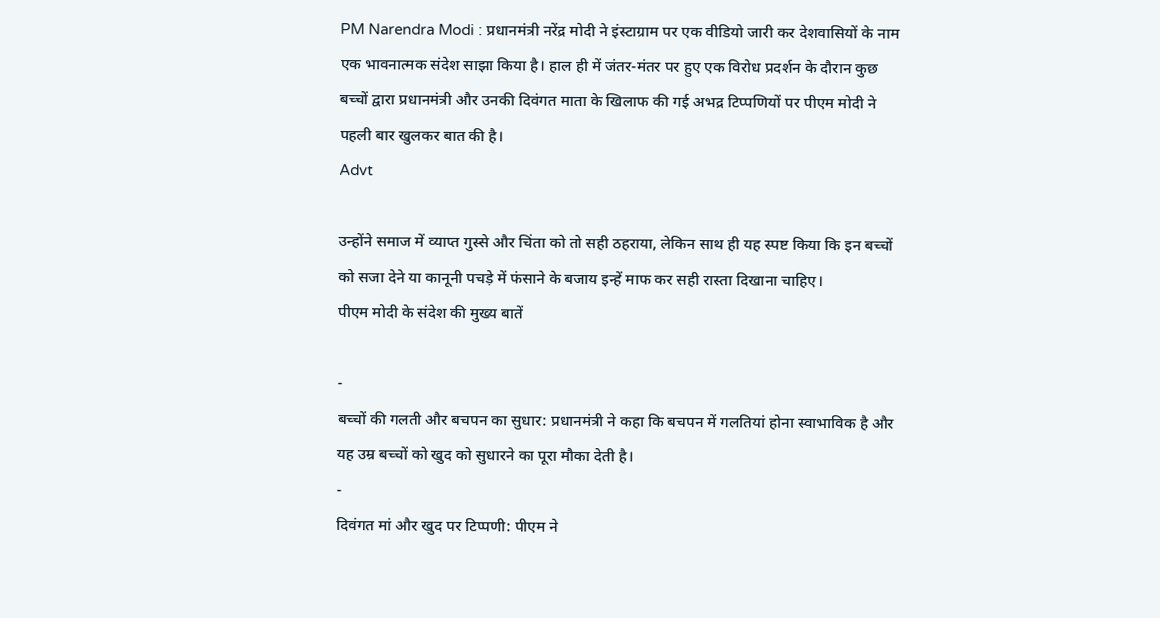PM Narendra Modi : प्रधानमंत्री नरेंद्र मोदी ने इंस्टाग्राम पर एक वीडियो जारी कर देशवासियों के नाम एक भावनात्मक संदेश साझा किया है। हाल ही में जंतर-मंतर पर हुए एक विरोध प्रदर्शन के दौरान कुछ बच्चों द्वारा प्रधानमंत्री और उनकी दिवंगत माता के खिलाफ की गई अभद्र टिप्पणियों पर पीएम मोदी ने पहली बार खुलकर बात की है।
Advt

उन्होंने समाज में व्याप्त गुस्से और चिंता को तो सही ठहराया, लेकिन साथ ही यह स्पष्ट किया कि इन बच्चों को सजा देने या कानूनी पचड़े में फंसाने के बजाय इन्हें माफ कर सही रास्ता दिखाना चाहिए।
पीएम मोदी के संदेश की मुख्य बातें

-
बच्चों की गलती और बचपन का सुधार: प्रधानमंत्री ने कहा कि बचपन में गलतियां होना स्वाभाविक है और यह उम्र बच्चों को खुद को सुधारने का पूरा मौका देती है।
-
दिवंगत मां और खुद पर टिप्पणी: पीएम ने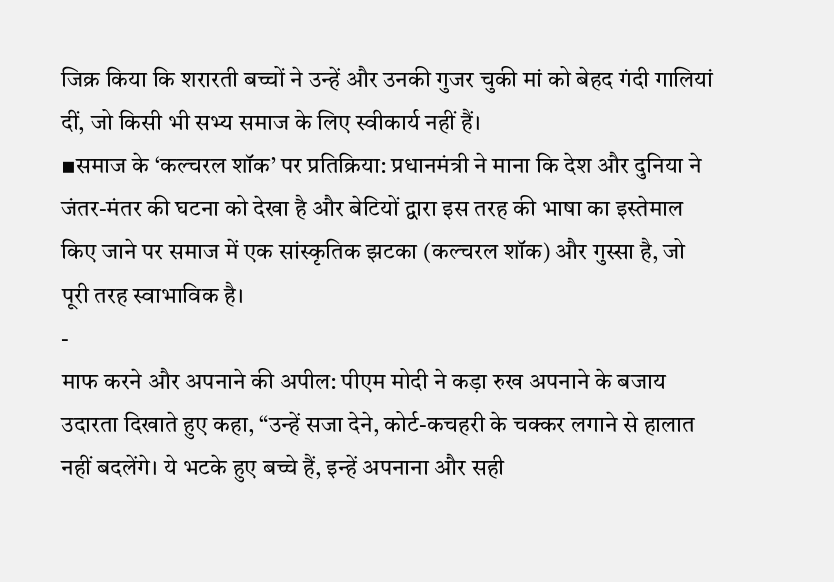जिक्र किया कि शरारती बच्चों ने उन्हें और उनकी गुजर चुकी मां को बेहद गंदी गालियां दीं, जो किसी भी सभ्य समाज के लिए स्वीकार्य नहीं हैं।
▪समाज के ‘कल्चरल शॉक’ पर प्रतिक्रिया: प्रधानमंत्री ने माना कि देश और दुनिया ने जंतर-मंतर की घटना को देखा है और बेटियों द्वारा इस तरह की भाषा का इस्तेमाल किए जाने पर समाज में एक सांस्कृतिक झटका (कल्चरल शॉक) और गुस्सा है, जो पूरी तरह स्वाभाविक है।
-
माफ करने और अपनाने की अपील: पीएम मोदी ने कड़ा रुख अपनाने के बजाय उदारता दिखाते हुए कहा, “उन्हें सजा देने, कोर्ट-कचहरी के चक्कर लगाने से हालात नहीं बदलेंगे। ये भटके हुए बच्चे हैं, इन्हें अपनाना और सही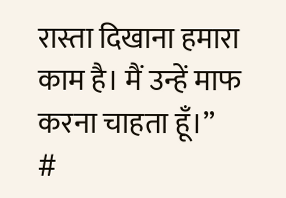रास्ता दिखाना हमारा काम है। मैं उन्हें माफ करना चाहता हूँ।”
#